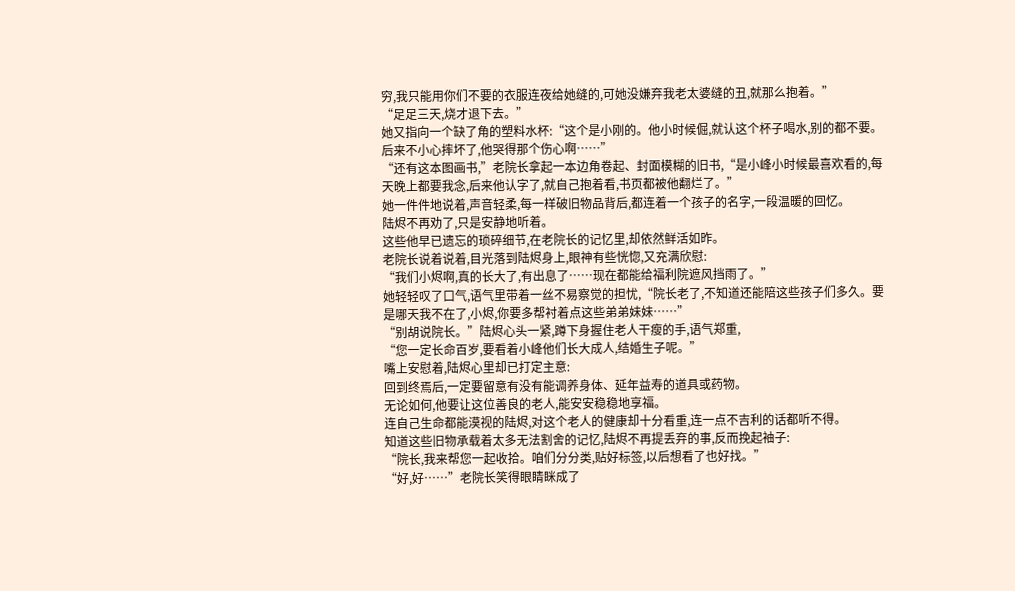穷,我只能用你们不要的衣服连夜给她缝的,可她没嫌弃我老太婆缝的丑,就那么抱着。”
“足足三天,烧才退下去。”
她又指向一个缺了角的塑料水杯:“这个是小刚的。他小时候倔,就认这个杯子喝水,别的都不要。后来不小心摔坏了,他哭得那个伤心啊……”
“还有这本图画书,”老院长拿起一本边角卷起、封面模糊的旧书,“是小峰小时候最喜欢看的,每天晚上都要我念,后来他认字了,就自己抱着看,书页都被他翻烂了。”
她一件件地说着,声音轻柔,每一样破旧物品背后,都连着一个孩子的名字,一段温暖的回忆。
陆烬不再劝了,只是安静地听着。
这些他早已遗忘的琐碎细节,在老院长的记忆里,却依然鲜活如昨。
老院长说着说着,目光落到陆烬身上,眼神有些恍惚,又充满欣慰:
“我们小烬啊,真的长大了,有出息了……现在都能给福利院遮风挡雨了。”
她轻轻叹了口气,语气里带着一丝不易察觉的担忧,“院长老了,不知道还能陪这些孩子们多久。要是哪天我不在了,小烬,你要多帮衬着点这些弟弟妹妹……”
“别胡说院长。”陆烬心头一紧,蹲下身握住老人干瘦的手,语气郑重,
“您一定长命百岁,要看着小峰他们长大成人,结婚生子呢。”
嘴上安慰着,陆烬心里却已打定主意:
回到终焉后,一定要留意有没有能调养身体、延年益寿的道具或药物。
无论如何,他要让这位善良的老人,能安安稳稳地享福。
连自己生命都能漠视的陆烬,对这个老人的健康却十分看重,连一点不吉利的话都听不得。
知道这些旧物承载着太多无法割舍的记忆,陆烬不再提丢弃的事,反而挽起袖子:
“院长,我来帮您一起收拾。咱们分分类,贴好标签,以后想看了也好找。”
“好,好……”老院长笑得眼睛眯成了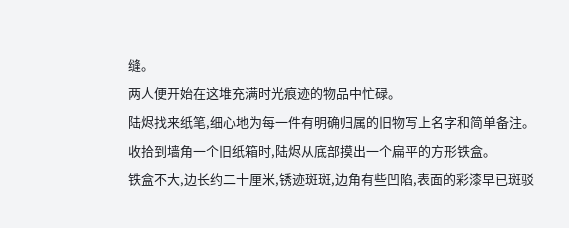缝。
两人便开始在这堆充满时光痕迹的物品中忙碌。
陆烬找来纸笔,细心地为每一件有明确归属的旧物写上名字和简单备注。
收拾到墙角一个旧纸箱时,陆烬从底部摸出一个扁平的方形铁盒。
铁盒不大,边长约二十厘米,锈迹斑斑,边角有些凹陷,表面的彩漆早已斑驳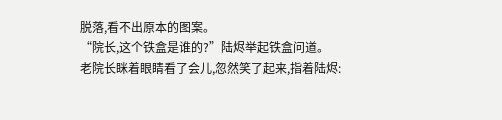脱落,看不出原本的图案。
“院长,这个铁盒是谁的?”陆烬举起铁盒问道。
老院长眯着眼睛看了会儿,忽然笑了起来,指着陆烬: